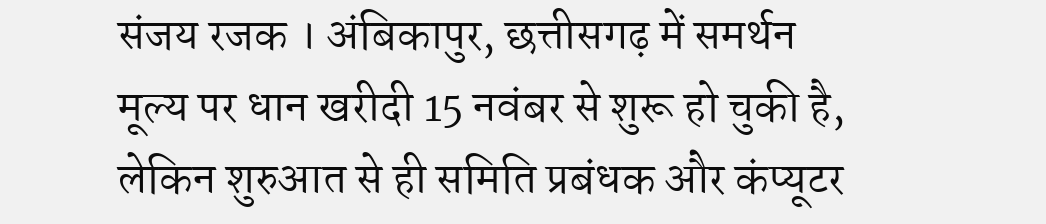संजय रजक । अंबिकापुर, छत्तीसगढ़ में समर्थन मूल्य पर धान खरीदी 15 नवंबर से शुरू हो चुकी है, लेकिन शुरुआत से ही समिति प्रबंधक और कंप्यूटर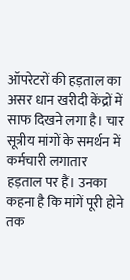ऑपरेटरों की हड़ताल का असर धान खरीदी केंद्रों में साफ दिखने लगा है। चार सूत्रीय मांगों के समर्थन में कर्मचारी लगातार हड़ताल पर हैं। उनका कहना है कि मांगें पूरी होने तक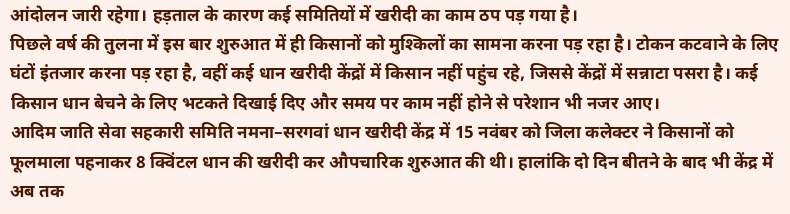आंदोलन जारी रहेगा। हड़ताल के कारण कई समितियों में खरीदी का काम ठप पड़ गया है।
पिछले वर्ष की तुलना में इस बार शुरुआत में ही किसानों को मुश्किलों का सामना करना पड़ रहा है। टोकन कटवाने के लिए घंटों इंतजार करना पड़ रहा है, वहीं कई धान खरीदी केंद्रों में किसान नहीं पहुंच रहे, जिससे केंद्रों में सन्नाटा पसरा है। कई किसान धान बेचने के लिए भटकते दिखाई दिए और समय पर काम नहीं होने से परेशान भी नजर आए।
आदिम जाति सेवा सहकारी समिति नमना–सरगवां धान खरीदी केंद्र में 15 नवंबर को जिला कलेक्टर ने किसानों को फूलमाला पहनाकर 8 क्विंटल धान की खरीदी कर औपचारिक शुरुआत की थी। हालांकि दो दिन बीतने के बाद भी केंद्र में अब तक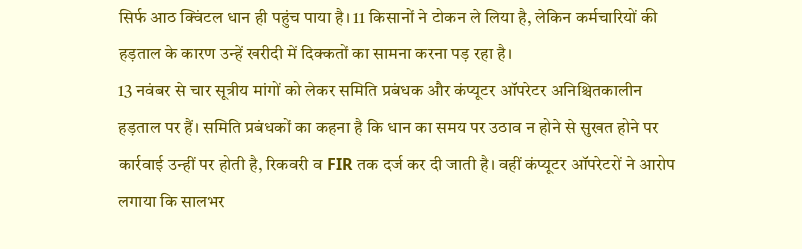सिर्फ आठ क्विंटल धान ही पहुंच पाया है। 11 किसानों ने टोकन ले लिया है, लेकिन कर्मचारियों की हड़ताल के कारण उन्हें खरीदी में दिक्कतों का सामना करना पड़ रहा है।
13 नवंबर से चार सूत्रीय मांगों को लेकर समिति प्रबंधक और कंप्यूटर ऑपरेटर अनिश्चितकालीन हड़ताल पर हैं। समिति प्रबंधकों का कहना है कि धान का समय पर उठाव न होने से सुखत होने पर कार्रवाई उन्हीं पर होती है, रिकवरी व FIR तक दर्ज कर दी जाती है। वहीं कंप्यूटर ऑपरेटरों ने आरोप लगाया कि सालभर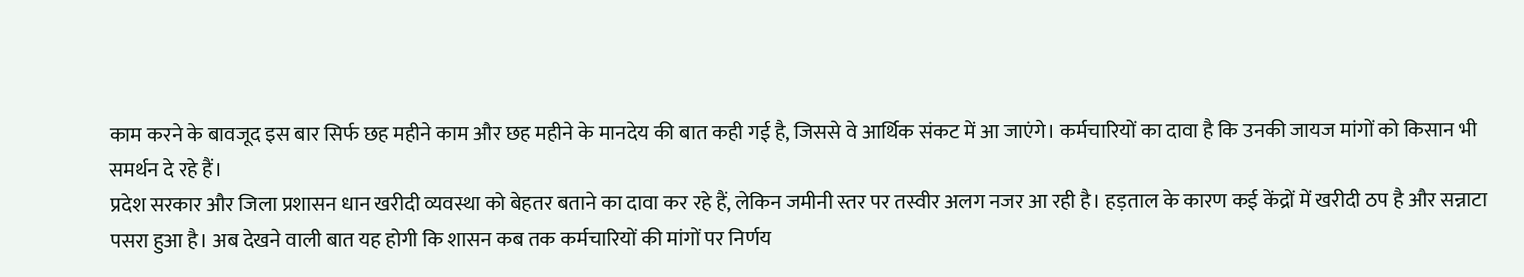काम करने के बावजूद इस बार सिर्फ छह महीने काम और छह महीने के मानदेय की बात कही गई है, जिससे वे आर्थिक संकट में आ जाएंगे। कर्मचारियों का दावा है कि उनकी जायज मांगों को किसान भी समर्थन दे रहे हैं।
प्रदेश सरकार और जिला प्रशासन धान खरीदी व्यवस्था को बेहतर बताने का दावा कर रहे हैं, लेकिन जमीनी स्तर पर तस्वीर अलग नजर आ रही है। हड़ताल के कारण कई केंद्रों में खरीदी ठप है और सन्नाटा पसरा हुआ है। अब देखने वाली बात यह होगी कि शासन कब तक कर्मचारियों की मांगों पर निर्णय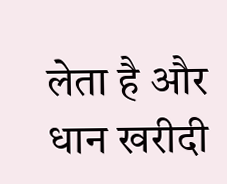लेता है और धान खरीदी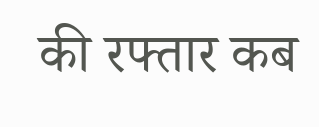की रफ्तार कब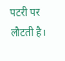पटरी पर लौटती है।